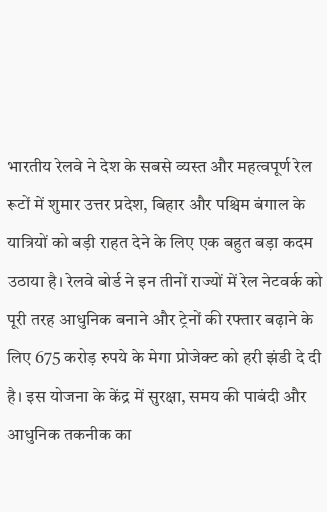भारतीय रेलवे ने देश के सबसे व्यस्त और महत्वपूर्ण रेल रूटों में शुमार उत्तर प्रदेश, बिहार और पश्चिम बंगाल के यात्रियों को बड़ी राहत देने के लिए एक बहुत बड़ा कदम उठाया है। रेलवे बोर्ड ने इन तीनों राज्यों में रेल नेटवर्क को पूरी तरह आधुनिक बनाने और ट्रेनों की रफ्तार बढ़ाने के लिए 675 करोड़ रुपये के मेगा प्रोजेक्ट को हरी झंडी दे दी है। इस योजना के केंद्र में सुरक्षा, समय की पाबंदी और आधुनिक तकनीक का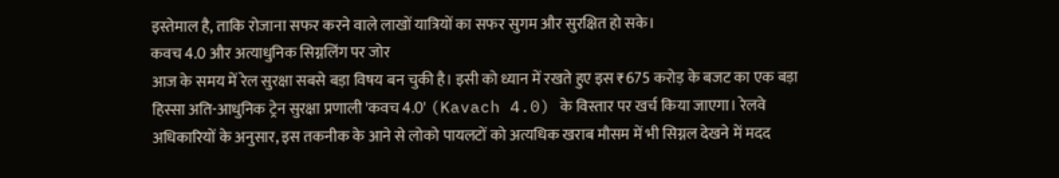इस्तेमाल है, ताकि रोजाना सफर करने वाले लाखों यात्रियों का सफर सुगम और सुरक्षित हो सके।
कवच 4.0 और अत्याधुनिक सिग्नलिंग पर जोर
आज के समय में रेल सुरक्षा सबसे बड़ा विषय बन चुकी है। इसी को ध्यान में रखते हुए इस ₹675 करोड़ के बजट का एक बड़ा हिस्सा अति-आधुनिक ट्रेन सुरक्षा प्रणाली 'कवच 4.0' (Kavach 4.0) के विस्तार पर खर्च किया जाएगा। रेलवे अधिकारियों के अनुसार, इस तकनीक के आने से लोको पायलटों को अत्यधिक खराब मौसम में भी सिग्नल देखने में मदद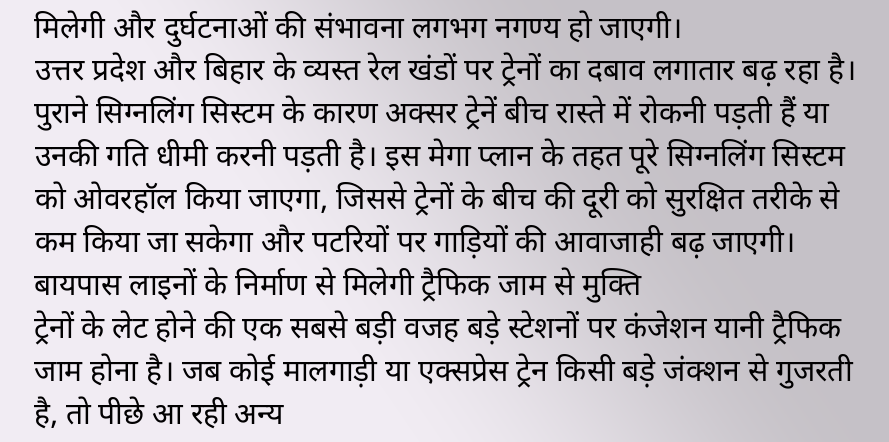मिलेगी और दुर्घटनाओं की संभावना लगभग नगण्य हो जाएगी।
उत्तर प्रदेश और बिहार के व्यस्त रेल खंडों पर ट्रेनों का दबाव लगातार बढ़ रहा है। पुराने सिग्नलिंग सिस्टम के कारण अक्सर ट्रेनें बीच रास्ते में रोकनी पड़ती हैं या उनकी गति धीमी करनी पड़ती है। इस मेगा प्लान के तहत पूरे सिग्नलिंग सिस्टम को ओवरहॉल किया जाएगा, जिससे ट्रेनों के बीच की दूरी को सुरक्षित तरीके से कम किया जा सकेगा और पटरियों पर गाड़ियों की आवाजाही बढ़ जाएगी।
बायपास लाइनों के निर्माण से मिलेगी ट्रैफिक जाम से मुक्ति
ट्रेनों के लेट होने की एक सबसे बड़ी वजह बड़े स्टेशनों पर कंजेशन यानी ट्रैफिक जाम होना है। जब कोई मालगाड़ी या एक्सप्रेस ट्रेन किसी बड़े जंक्शन से गुजरती है, तो पीछे आ रही अन्य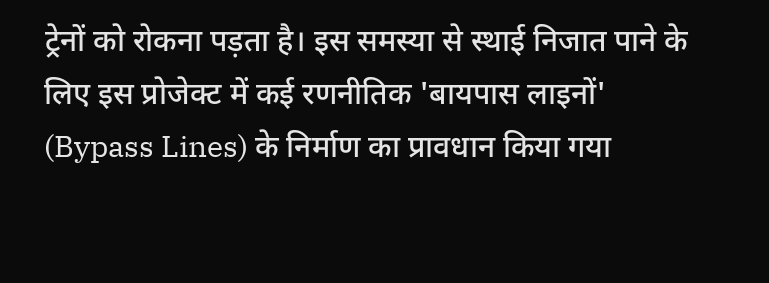ट्रेनों को रोकना पड़ता है। इस समस्या से स्थाई निजात पाने के लिए इस प्रोजेक्ट में कई रणनीतिक 'बायपास लाइनों' (Bypass Lines) के निर्माण का प्रावधान किया गया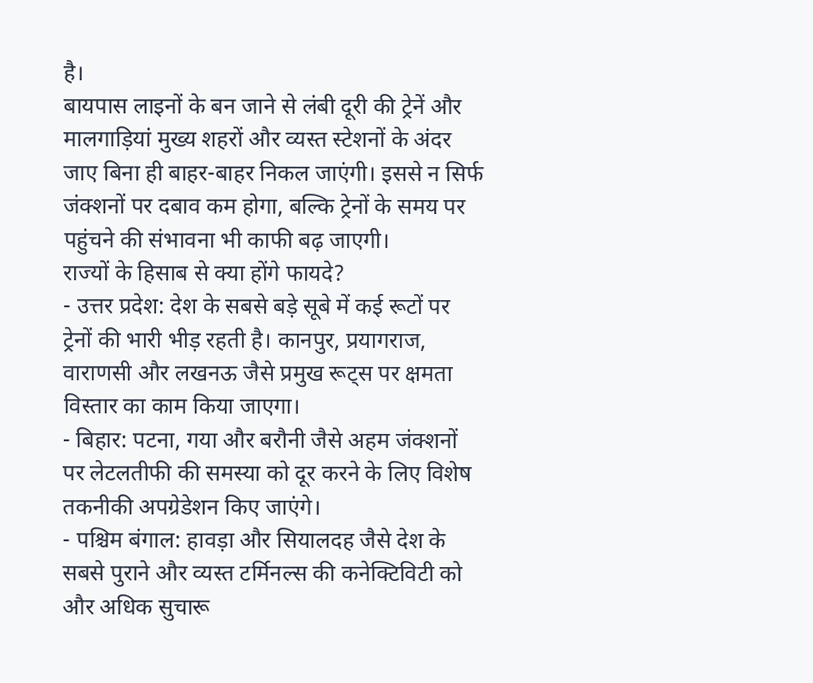है।
बायपास लाइनों के बन जाने से लंबी दूरी की ट्रेनें और मालगाड़ियां मुख्य शहरों और व्यस्त स्टेशनों के अंदर जाए बिना ही बाहर-बाहर निकल जाएंगी। इससे न सिर्फ जंक्शनों पर दबाव कम होगा, बल्कि ट्रेनों के समय पर पहुंचने की संभावना भी काफी बढ़ जाएगी।
राज्यों के हिसाब से क्या होंगे फायदे?
- उत्तर प्रदेश: देश के सबसे बड़े सूबे में कई रूटों पर ट्रेनों की भारी भीड़ रहती है। कानपुर, प्रयागराज, वाराणसी और लखनऊ जैसे प्रमुख रूट्स पर क्षमता विस्तार का काम किया जाएगा।
- बिहार: पटना, गया और बरौनी जैसे अहम जंक्शनों पर लेटलतीफी की समस्या को दूर करने के लिए विशेष तकनीकी अपग्रेडेशन किए जाएंगे।
- पश्चिम बंगाल: हावड़ा और सियालदह जैसे देश के सबसे पुराने और व्यस्त टर्मिनल्स की कनेक्टिविटी को और अधिक सुचारू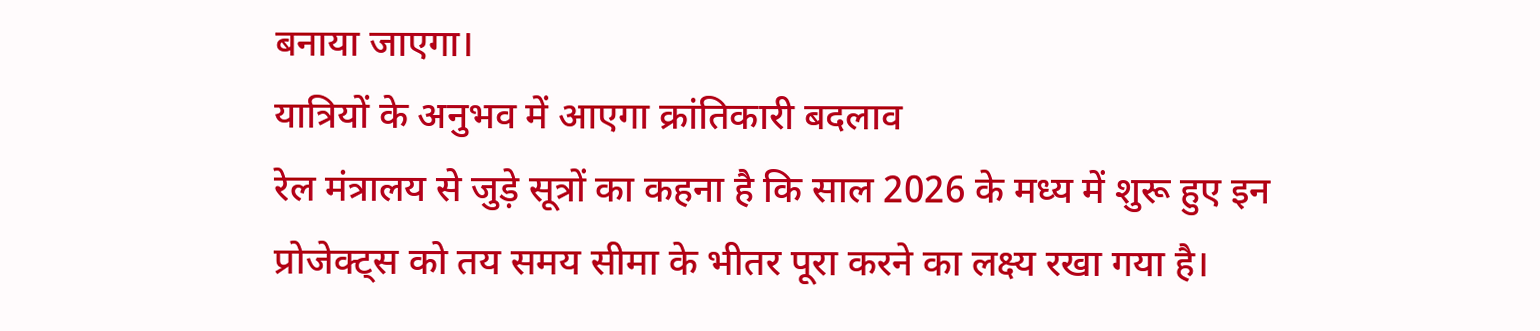बनाया जाएगा।
यात्रियों के अनुभव में आएगा क्रांतिकारी बदलाव
रेल मंत्रालय से जुड़े सूत्रों का कहना है कि साल 2026 के मध्य में शुरू हुए इन प्रोजेक्ट्स को तय समय सीमा के भीतर पूरा करने का लक्ष्य रखा गया है।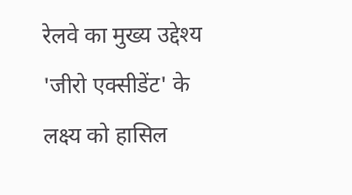रेलवे का मुख्य उद्देश्य 'जीरो एक्सीडेंट' के लक्ष्य को हासिल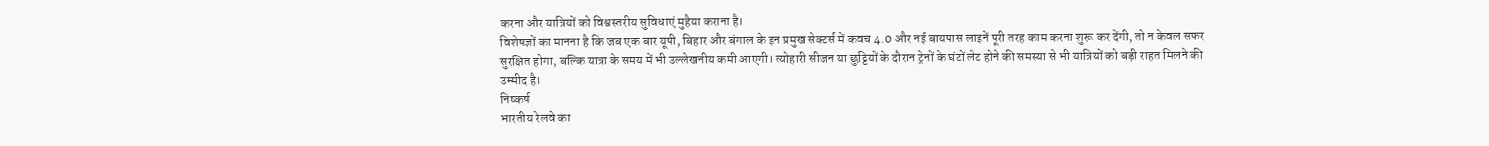करना और यात्रियों को विश्वस्तरीय सुविधाएं मुहैया कराना है।
विशेषज्ञों का मानना है कि जब एक बार यूपी, बिहार और बंगाल के इन प्रमुख सेक्टर्स में कवच 4.0 और नई बायपास लाइनें पूरी तरह काम करना शुरू कर देंगी, तो न केवल सफर सुरक्षित होगा, बल्कि यात्रा के समय में भी उल्लेखनीय कमी आएगी। त्योहारी सीजन या छुट्टियों के दौरान ट्रेनों के घंटों लेट होने की समस्या से भी यात्रियों को बड़ी राहत मिलने की उम्मीद है।
निष्कर्ष
भारतीय रेलवे का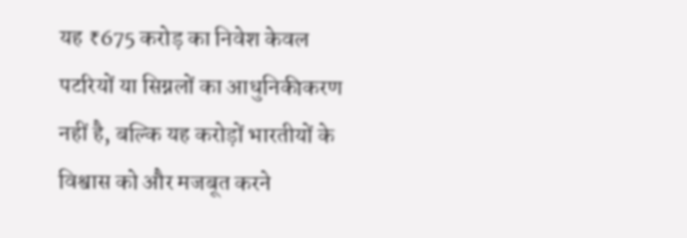यह ₹675 करोड़ का निवेश केवल पटरियों या सिग्नलों का आधुनिकीकरण नहीं है, बल्कि यह करोड़ों भारतीयों के विश्वास को और मजबूत करने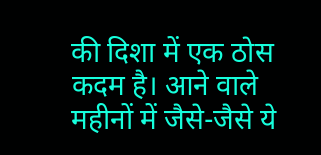की दिशा में एक ठोस कदम है। आने वाले महीनों में जैसे-जैसे ये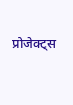प्रोजेक्ट्स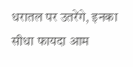धरातल पर उतरेंगे, इनका सीधा फायदा आम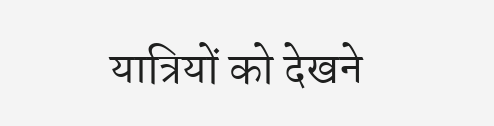यात्रियों को देखने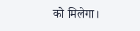को मिलेगा।